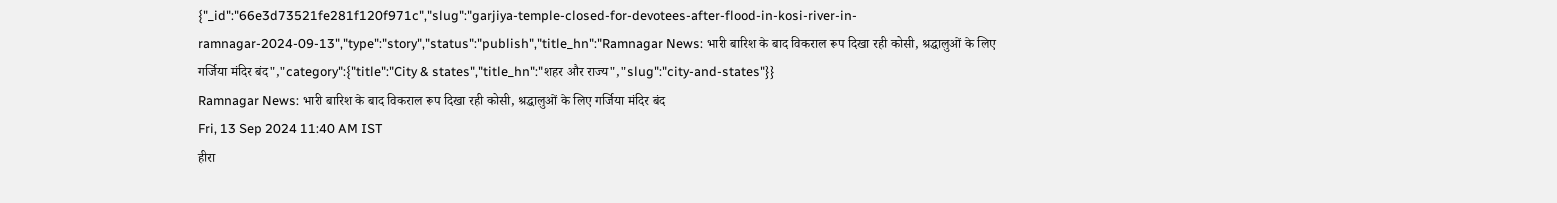{"_id":"66e3d73521fe281f120f971c","slug":"garjiya-temple-closed-for-devotees-after-flood-in-kosi-river-in-ramnagar-2024-09-13","type":"story","status":"publish","title_hn":"Ramnagar News: भारी बारिश के बाद विकराल रूप दिखा रही कोसी, श्रद्धालुओं के लिए गर्जिया मंदिर बंद","category":{"title":"City & states","title_hn":"शहर और राज्य","slug":"city-and-states"}}
Ramnagar News: भारी बारिश के बाद विकराल रूप दिखा रही कोसी, श्रद्धालुओं के लिए गर्जिया मंदिर बंद
Fri, 13 Sep 2024 11:40 AM IST
हीरा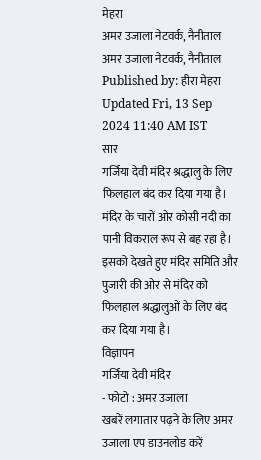मेहरा
अमर उजाला नेटवर्क, नैनीताल
अमर उजाला नेटवर्क, नैनीताल
Published by: हीरा मेहरा
Updated Fri, 13 Sep 2024 11:40 AM IST
सार
गर्जिया देवी मंदिर श्रद्धालु के लिए फिलहाल बंद कर दिया गया है। मंदिर के चारों ओर कोसी नदी का पानी विकराल रूप से बह रहा है। इसको देखते हुए मंदिर समिति और पुजारी की ओर से मंदिर को फिलहाल श्रद्धालुओं के लिए बंद कर दिया गया है।
विज्ञापन
गर्जिया देवी मंदिर
- फोटो : अमर उजाला
खबरें लगातार पढ़ने के लिए अमर उजाला एप डाउनलोड करें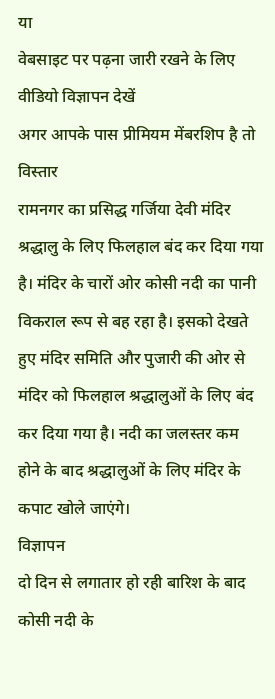या
वेबसाइट पर पढ़ना जारी रखने के लिए वीडियो विज्ञापन देखें
अगर आपके पास प्रीमियम मेंबरशिप है तो
विस्तार
रामनगर का प्रसिद्ध गर्जिया देवी मंदिर श्रद्धालु के लिए फिलहाल बंद कर दिया गया है। मंदिर के चारों ओर कोसी नदी का पानी विकराल रूप से बह रहा है। इसको देखते हुए मंदिर समिति और पुजारी की ओर से मंदिर को फिलहाल श्रद्धालुओं के लिए बंद कर दिया गया है। नदी का जलस्तर कम होने के बाद श्रद्धालुओं के लिए मंदिर के कपाट खोले जाएंगे।
विज्ञापन
दो दिन से लगातार हो रही बारिश के बाद कोसी नदी के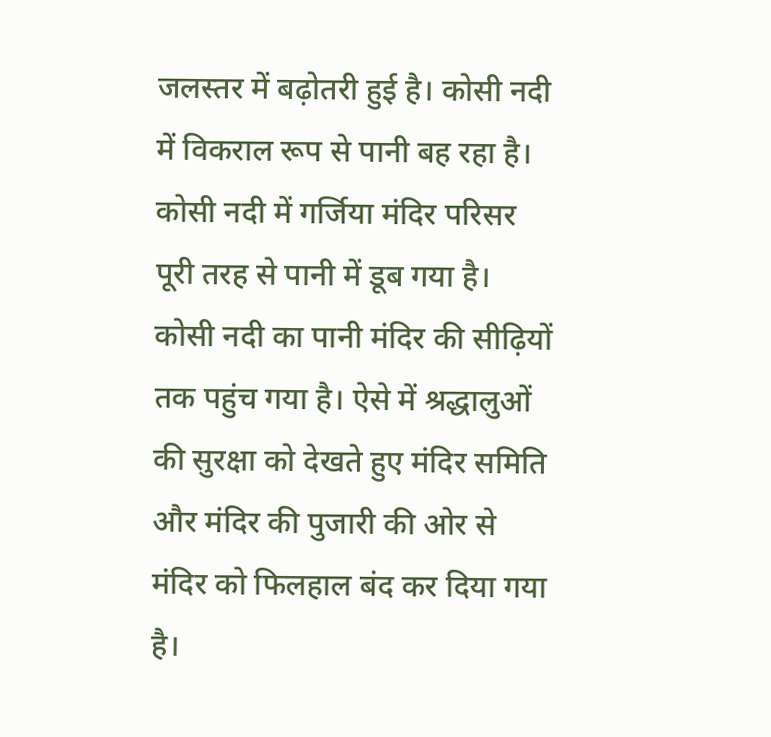जलस्तर में बढ़ोतरी हुई है। कोसी नदी में विकराल रूप से पानी बह रहा है। कोसी नदी में गर्जिया मंदिर परिसर पूरी तरह से पानी में डूब गया है। कोसी नदी का पानी मंदिर की सीढ़ियों तक पहुंच गया है। ऐसे में श्रद्धालुओं की सुरक्षा को देखते हुए मंदिर समिति और मंदिर की पुजारी की ओर से मंदिर को फिलहाल बंद कर दिया गया है।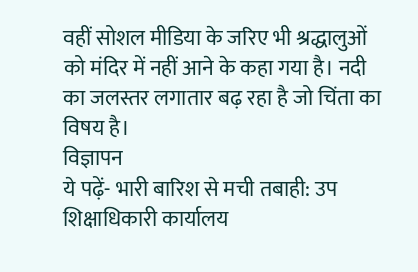वहीं सोशल मीडिया के जरिए भी श्रद्धालुओं को मंदिर में नहीं आने के कहा गया है। नदी का जलस्तर लगातार बढ़ रहा है जो चिंता का विषय है।
विज्ञापन
ये पढ़ें- भारी बारिश से मची तबाही: उप शिक्षाधिकारी कार्यालय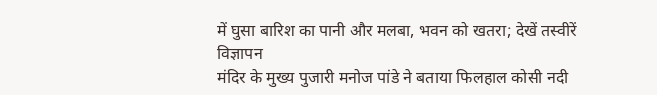में घुसा बारिश का पानी और मलबा, भवन को खतरा; देखें तस्वीरें
विज्ञापन
मंदिर के मुख्य पुजारी मनोज पांडे ने बताया फिलहाल कोसी नदी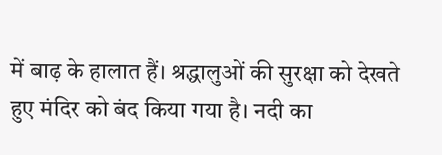में बाढ़ के हालात हैं। श्रद्धालुओं की सुरक्षा को देखते हुए मंदिर को बंद किया गया है। नदी का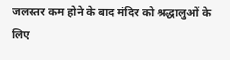जलस्तर कम होने के बाद मंदिर को श्रद्धालुओं के लिए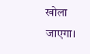खोला जाएगा।